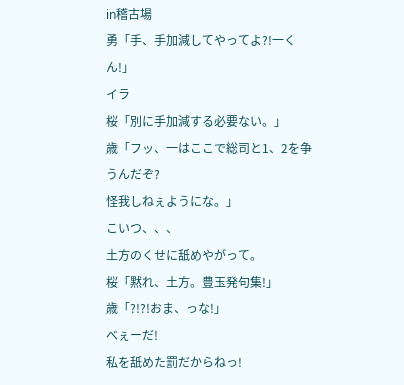in稽古場
勇「手、手加減してやってよ?!一くん!」
イラ
桜「別に手加減する必要ない。」
歳「フッ、一はここで総司と1、2を争うんだぞ?
怪我しねぇようにな。」
こいつ、、、
土方のくせに舐めやがって。
桜「黙れ、土方。豊玉発句集!」
歳「?!?!おま、っな!」
べぇーだ!
私を舐めた罰だからねっ!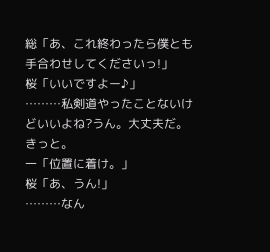総「あ、これ終わったら僕とも手合わせしてくださいっ!」
桜「いいですよー♪」
………私剣道やったことないけどいいよね?うん。大丈夫だ。きっと。
一「位置に着け。」
桜「あ、うん!」
………なん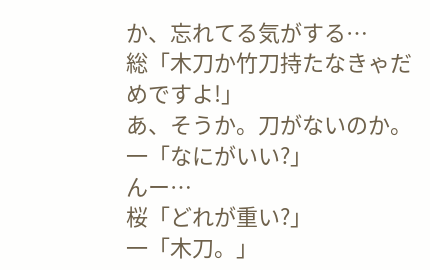か、忘れてる気がする…
総「木刀か竹刀持たなきゃだめですよ!」
あ、そうか。刀がないのか。
一「なにがいい?」
んー…
桜「どれが重い?」
一「木刀。」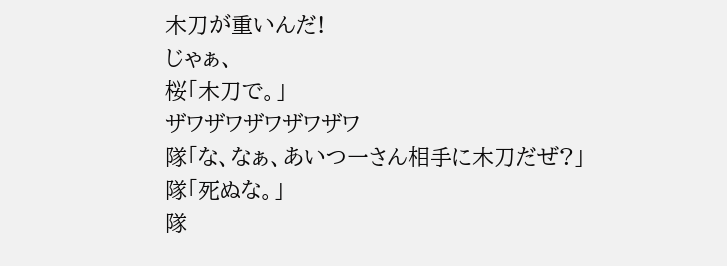木刀が重いんだ!
じゃぁ、
桜「木刀で。」
ザワザワザワザワザワ
隊「な、なぁ、あいつ一さん相手に木刀だぜ?」
隊「死ぬな。」
隊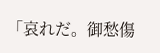「哀れだ。御愁傷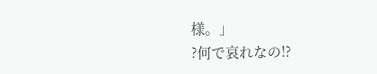様。」
?何で哀れなの!?